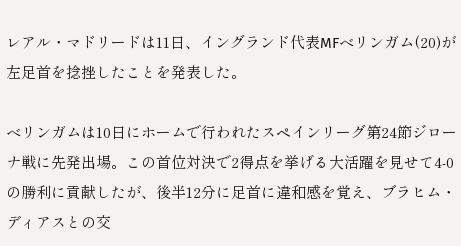レアル・マドリードは11日、イングランド代表MFベリンガム(20)が左足首を捻挫したことを発表した。

ベリンガムは10日にホームで行われたスペインリーグ第24節ジローナ戦に先発出場。この首位対決で2得点を挙げる大活躍を見せて4-0の勝利に貢献したが、後半12分に足首に違和感を覚え、ブラヒム・ディアスとの交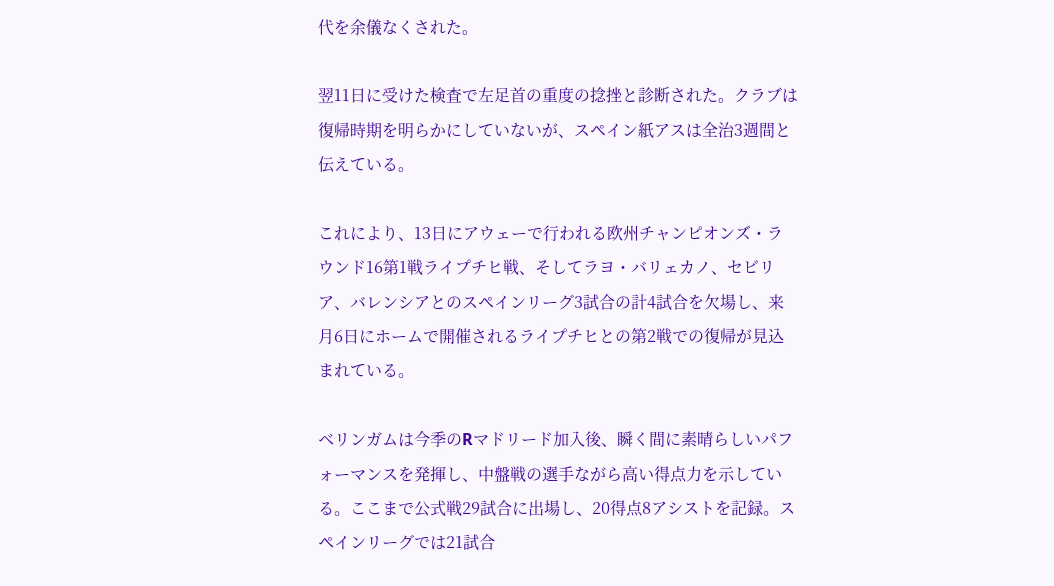代を余儀なくされた。

翌11日に受けた検査で左足首の重度の捻挫と診断された。クラブは復帰時期を明らかにしていないが、スペイン紙アスは全治3週間と伝えている。

これにより、13日にアウェーで行われる欧州チャンピオンズ・ラウンド16第1戦ライプチヒ戦、そしてラヨ・バリェカノ、セビリア、バレンシアとのスペインリーグ3試合の計4試合を欠場し、来月6日にホームで開催されるライプチヒとの第2戦での復帰が見込まれている。

ベリンガムは今季のRマドリード加入後、瞬く間に素晴らしいパフォーマンスを発揮し、中盤戦の選手ながら高い得点力を示している。ここまで公式戦29試合に出場し、20得点8アシストを記録。スペインリーグでは21試合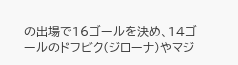の出場で16ゴールを決め、14ゴールのドフビク(ジローナ)やマジ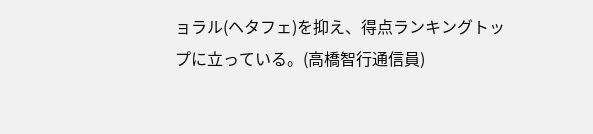ョラル(ヘタフェ)を抑え、得点ランキングトップに立っている。(高橋智行通信員)